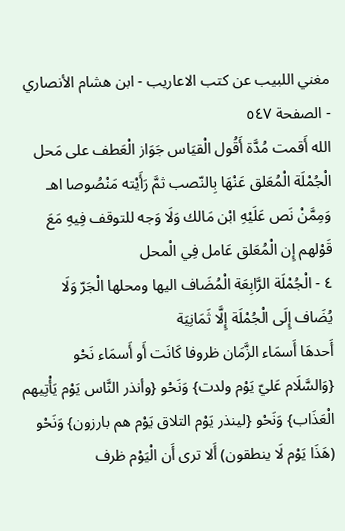مغني اللبيب عن كتب الاعاريب - ابن هشام الأنصاري - الصفحة ٥٤٧
الله أَقمت مُدَّة أَقُول الْقيَاس جَوَاز الْعَطف على مَحل الْجُمْلَة الْمُعَلق عَنْهَا بِالنّصب ثمَّ رَأَيْته مَنْصُوصا اهـ وَمِمَّنْ نَص عَلَيْهِ ابْن مَالك وَلَا وَجه للتوقف فِيهِ مَعَ قَوْلهم إِن الْمُعَلق عَامل فِي الْمحل
٤ - الْجُمْلَة الرَّابِعَة الْمُضَاف اليها ومحلها الْجَرّ وَلَا يُضَاف إِلَى الْجُمْلَة إِلَّا ثَمَانِيَة
أَحدهَا أَسمَاء الزَّمَان ظروفا كَانَت أَو أَسمَاء نَحْو {وَالسَّلَام عَليّ يَوْم ولدت} وَنَحْو {وأنذر النَّاس يَوْم يَأْتِيهم الْعَذَاب} وَنَحْو {لينذر يَوْم التلاق يَوْم هم بارزون} وَنَحْو (هَذَا يَوْم لَا ينطقون) أَلا ترى أَن الْيَوْم ظرف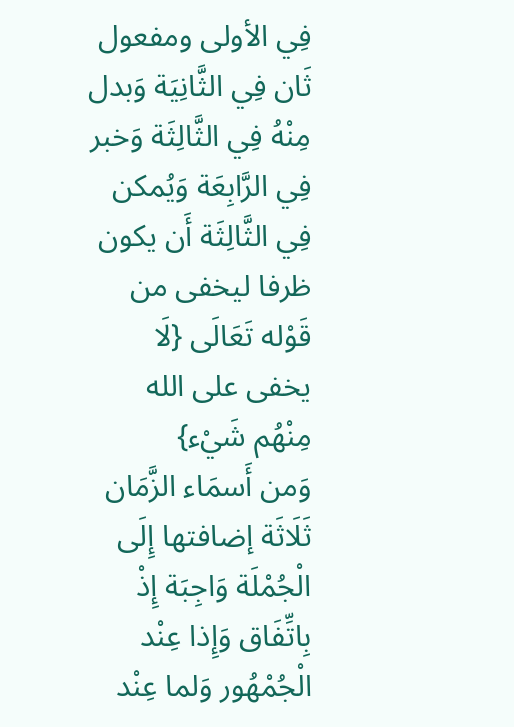فِي الأولى ومفعول ثَان فِي الثَّانِيَة وَبدل مِنْهُ فِي الثَّالِثَة وَخبر فِي الرَّابِعَة وَيُمكن فِي الثَّالِثَة أَن يكون ظرفا ليخفى من قَوْله تَعَالَى {لَا يخفى على الله مِنْهُم شَيْء}
وَمن أَسمَاء الزَّمَان ثَلَاثَة إضافتها إِلَى الْجُمْلَة وَاجِبَة إِذْ بِاتِّفَاق وَإِذا عِنْد الْجُمْهُور وَلما عِنْد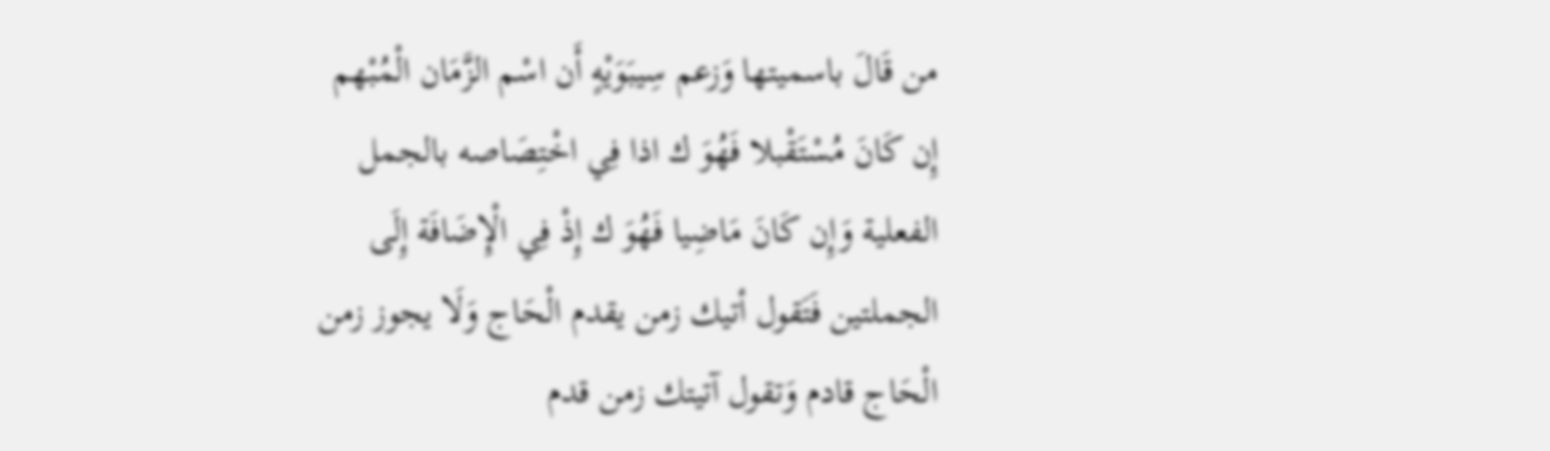من قَالَ باسميتها وَزعم سِيبَوَيْهٍ أَن اسْم الزَّمَان الْمُبْهم إِن كَانَ مُسْتَقْبلا فَهُوَ ك اذا فِي اخْتِصَاصه بالجمل الفعلية وَإِن كَانَ مَاضِيا فَهُوَ ك إِذْ فِي الْإِضَافَة إِلَى الجملتين فَتَقول أتيك زمن يقدم الْحَاج وَلَا يجوز زمن الْحَاج قادم وَتقول آتيتك زمن قدم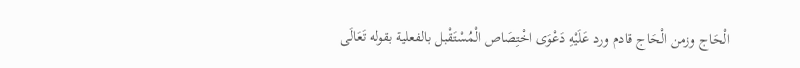الْحَاج وزمن الْحَاج قادم ورد عَلَيْهِ دَعْوَى اخْتِصَاص الْمُسْتَقْبل بالفعلية بقوله تَعَالَى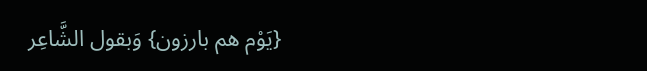{يَوْم هم بارزون} وَبقول الشَّاعِر